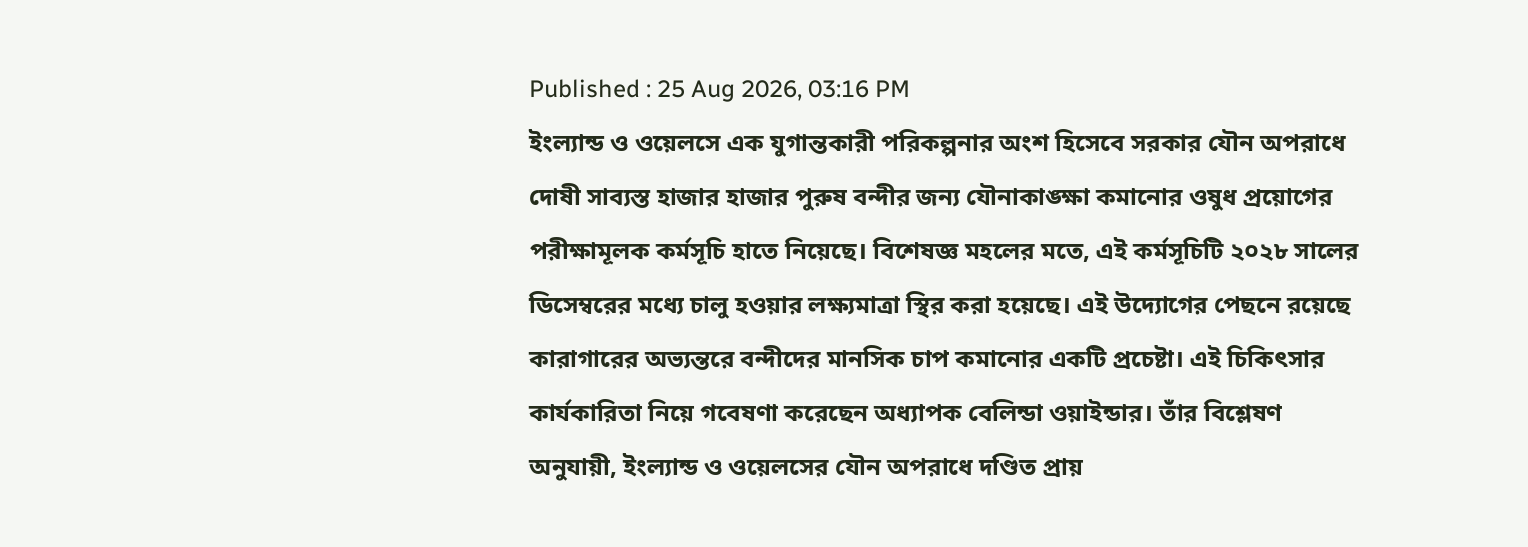Published : 25 Aug 2026, 03:16 PM
ইংল্যান্ড ও ওয়েলসে এক যুগান্তকারী পরিকল্পনার অংশ হিসেবে সরকার যৌন অপরাধে দোষী সাব্যস্ত হাজার হাজার পুরুষ বন্দীর জন্য যৌনাকাঙ্ক্ষা কমানোর ওষুধ প্রয়োগের পরীক্ষামূলক কর্মসূচি হাতে নিয়েছে। বিশেষজ্ঞ মহলের মতে, এই কর্মসূচিটি ২০২৮ সালের ডিসেম্বরের মধ্যে চালু হওয়ার লক্ষ্যমাত্রা স্থির করা হয়েছে। এই উদ্যোগের পেছনে রয়েছে কারাগারের অভ্যন্তরে বন্দীদের মানসিক চাপ কমানোর একটি প্রচেষ্টা। এই চিকিৎসার কার্যকারিতা নিয়ে গবেষণা করেছেন অধ্যাপক বেলিন্ডা ওয়াইন্ডার। তাঁর বিশ্লেষণ অনুযায়ী, ইংল্যান্ড ও ওয়েলসের যৌন অপরাধে দণ্ডিত প্রায়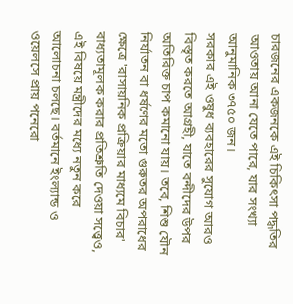চারজনের একজনকে এই চিকিৎসা পদ্ধতির আওতায় আনা যেতে পারে, যার সংখ্যা আনুমানিক ৩৭৫০ জন।
সরকার এই ওষুধ ব্যবহারের সুযোগ আরও বিস্তৃত করতে আগ্রহী, যাতে বন্দীদের উপর অতিরিক্ত চাপ কমানো যায়। তবে, শিশু যৌন নির্যাতন বা ধর্ষণের মতো গুরুতর অপরাধের ক্ষেত্রে 'রাসায়নিক প্রক্রিয়ার মাধ্যমে বিচার' বাধ্যতামূলক করার প্রতিশ্রুতি দেওয়া সত্ত্বেও, এই বিষয়ে মন্ত্রীদের মধ্যে নতুন করে আলোচনা চলছে। বর্তমানে ইংল্যান্ড ও ওয়েলসে প্রায় পনেরো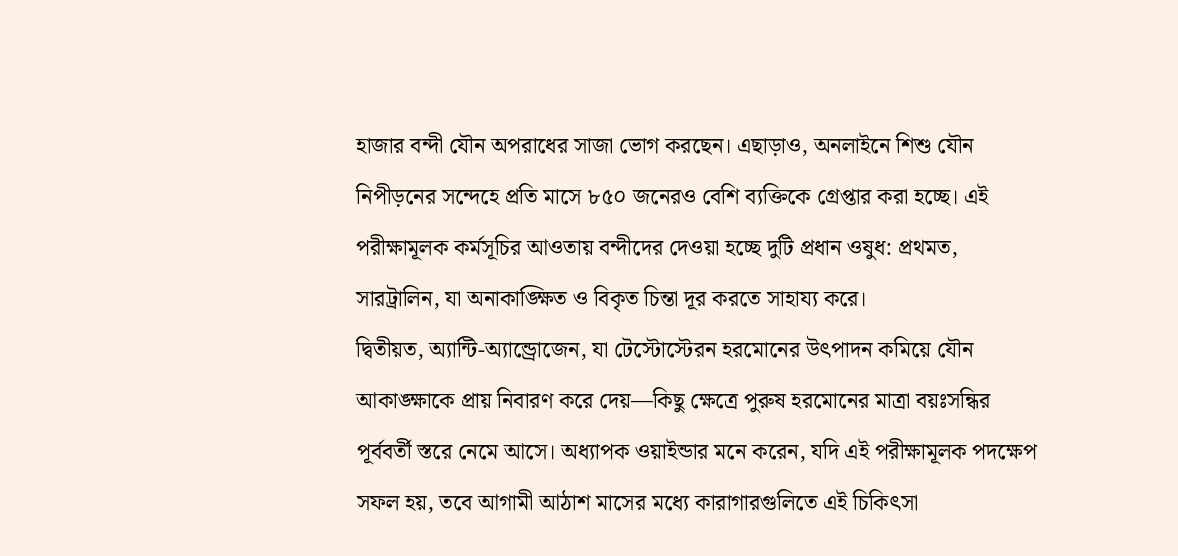হাজার বন্দী যৌন অপরাধের সাজা ভোগ করছেন। এছাড়াও, অনলাইনে শিশু যৌন নিপীড়নের সন্দেহে প্রতি মাসে ৮৫০ জনেরও বেশি ব্যক্তিকে গ্রেপ্তার করা হচ্ছে। এই পরীক্ষামূলক কর্মসূচির আওতায় বন্দীদের দেওয়া হচ্ছে দুটি প্রধান ওষুধ: প্রথমত, সারট্রালিন, যা অনাকাঙ্ক্ষিত ও বিকৃত চিন্তা দূর করতে সাহায্য করে।
দ্বিতীয়ত, অ্যান্টি-অ্যান্ড্রোজেন, যা টেস্টোস্টেরন হরমোনের উৎপাদন কমিয়ে যৌন আকাঙ্ক্ষাকে প্রায় নিবারণ করে দেয়—কিছু ক্ষেত্রে পুরুষ হরমোনের মাত্রা বয়ঃসন্ধির পূর্ববর্তী স্তরে নেমে আসে। অধ্যাপক ওয়াইন্ডার মনে করেন, যদি এই পরীক্ষামূলক পদক্ষেপ সফল হয়, তবে আগামী আঠাশ মাসের মধ্যে কারাগারগুলিতে এই চিকিৎসা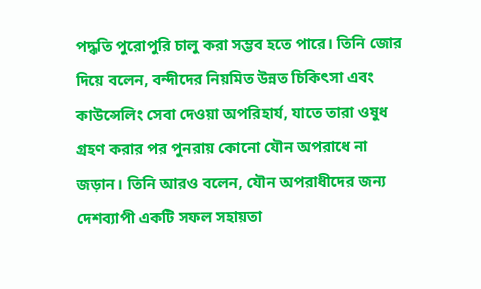পদ্ধতি পুরোপুরি চালু করা সম্ভব হতে পারে। তিনি জোর দিয়ে বলেন, বন্দীদের নিয়মিত উন্নত চিকিৎসা এবং কাউন্সেলিং সেবা দেওয়া অপরিহার্য, যাতে তারা ওষুধ গ্রহণ করার পর পুনরায় কোনো যৌন অপরাধে না জড়ান। তিনি আরও বলেন, যৌন অপরাধীদের জন্য দেশব্যাপী একটি সফল সহায়তা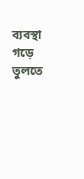ব্যবস্থা গড়ে তুলতে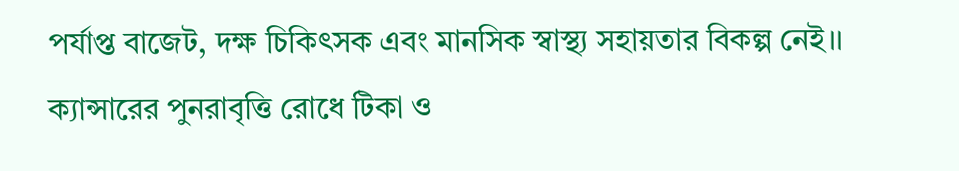পর্যাপ্ত বাজেট, দক্ষ চিকিৎসক এবং মানসিক স্বাস্থ্য সহায়তার বিকল্প নেই।।
ক্যান্সারের পুনরাবৃত্তি রোধে টিকা ও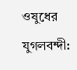ওষুধের যুগলবন্দী: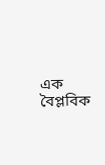এক বৈপ্লবিক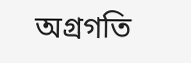অগ্রগতি